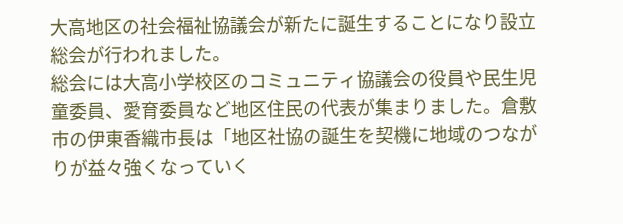大高地区の社会福祉協議会が新たに誕生することになり設立総会が行われました。
総会には大高小学校区のコミュニティ協議会の役員や民生児童委員、愛育委員など地区住民の代表が集まりました。倉敷市の伊東香織市長は「地区社協の誕生を契機に地域のつながりが益々強くなっていく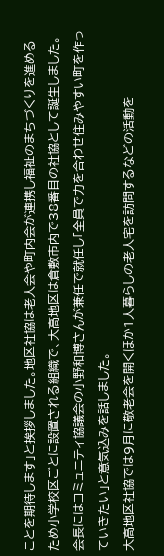ことを期待します」と挨拶しました。地区社協は老人会や町内会が連携し福祉のまちづくりを進めるため小学校区ごとに設置される組織で、大高地区は倉敷市内で38番目の社協として誕生しました。会長にはコミュニティ協議会の小野和博さんが兼任で就任し「全員で力を合わせ住みやすい町を作っていきたい」と意気込みを話しました。
大高地区社協では9月に敬老会を開くほか1人暮らしの老人宅を訪問するなどの活動を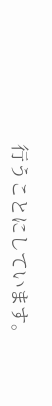行うことにしています。